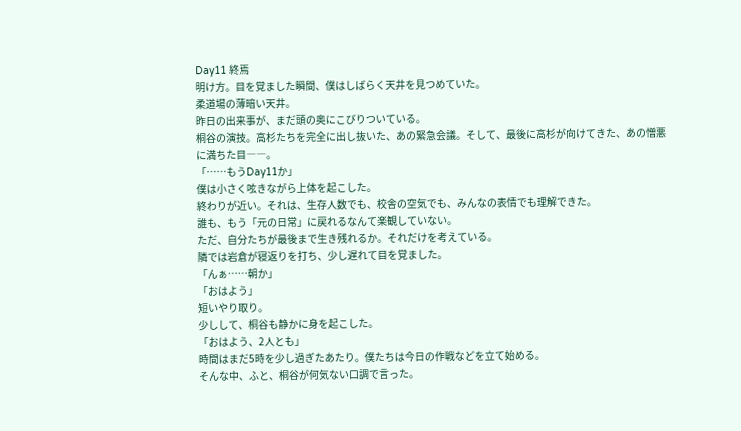Day11 終焉
明け方。目を覚ました瞬間、僕はしばらく天井を見つめていた。
柔道場の薄暗い天井。
昨日の出来事が、まだ頭の奥にこびりついている。
桐谷の演技。高杉たちを完全に出し抜いた、あの緊急会議。そして、最後に高杉が向けてきた、あの憎悪に満ちた目――。
「……もうDay11か」
僕は小さく呟きながら上体を起こした。
終わりが近い。それは、生存人数でも、校舎の空気でも、みんなの表情でも理解できた。
誰も、もう「元の日常」に戻れるなんて楽観していない。
ただ、自分たちが最後まで生き残れるか。それだけを考えている。
隣では岩倉が寝返りを打ち、少し遅れて目を覚ました。
「んぁ……朝か」
「おはよう」
短いやり取り。
少しして、桐谷も静かに身を起こした。
「おはよう、2人とも」
時間はまだ5時を少し過ぎたあたり。僕たちは今日の作戦などを立て始める。
そんな中、ふと、桐谷が何気ない口調で言った。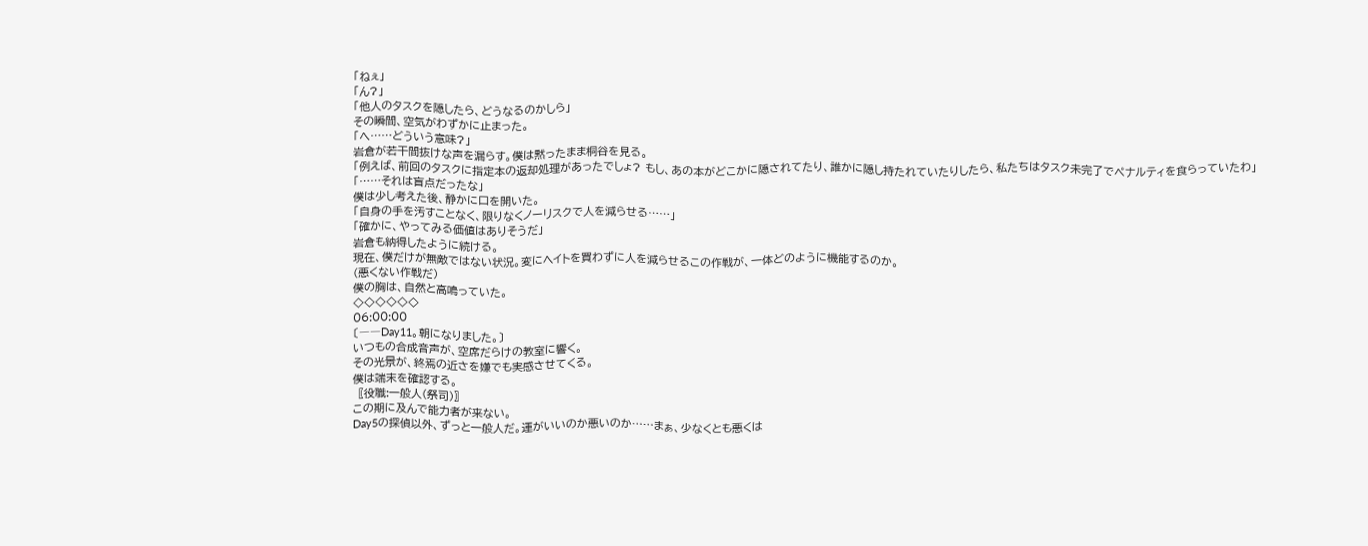「ねぇ」
「ん?」
「他人のタスクを隠したら、どうなるのかしら」
その瞬間、空気がわずかに止まった。
「へ……どういう意味?」
岩倉が若干間抜けな声を漏らす。僕は黙ったまま桐谷を見る。
「例えば、前回のタスクに指定本の返却処理があったでしょ? もし、あの本がどこかに隠されてたり、誰かに隠し持たれていたりしたら、私たちはタスク未完了でペナルティを食らっていたわ」
「……それは盲点だったな」
僕は少し考えた後、静かに口を開いた。
「自身の手を汚すことなく、限りなくノーリスクで人を減らせる……」
「確かに、やってみる価値はありそうだ」
岩倉も納得したように続ける。
現在、僕だけが無敵ではない状況。変にヘイトを買わずに人を減らせるこの作戦が、一体どのように機能するのか。
(悪くない作戦だ)
僕の胸は、自然と高鳴っていた。
◇◇◇◇◇◇
06:00:00
〔――Day11。朝になりました。〕
いつもの合成音声が、空席だらけの教室に響く。
その光景が、終焉の近さを嫌でも実感させてくる。
僕は端末を確認する。
〖役職:一般人(祭司)〗
この期に及んで能力者が来ない。
Day5の探偵以外、ずっと一般人だ。運がいいのか悪いのか……まぁ、少なくとも悪くは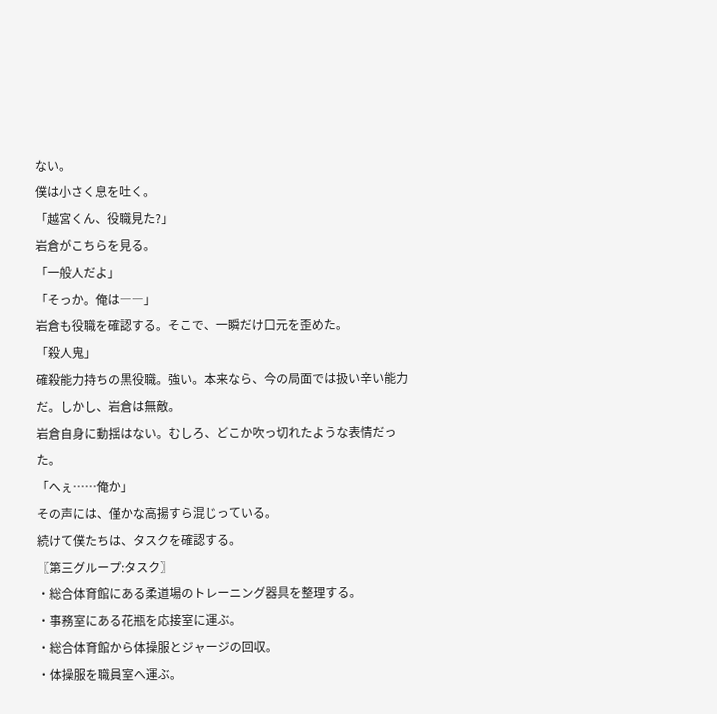ない。
僕は小さく息を吐く。
「越宮くん、役職見た?」
岩倉がこちらを見る。
「一般人だよ」
「そっか。俺は――」
岩倉も役職を確認する。そこで、一瞬だけ口元を歪めた。
「殺人鬼」
確殺能力持ちの黒役職。強い。本来なら、今の局面では扱い辛い能力だ。しかし、岩倉は無敵。
岩倉自身に動揺はない。むしろ、どこか吹っ切れたような表情だった。
「へぇ……俺か」
その声には、僅かな高揚すら混じっている。
続けて僕たちは、タスクを確認する。
〖第三グループ:タスク〗
・総合体育館にある柔道場のトレーニング器具を整理する。
・事務室にある花瓶を応接室に運ぶ。
・総合体育館から体操服とジャージの回収。
・体操服を職員室へ運ぶ。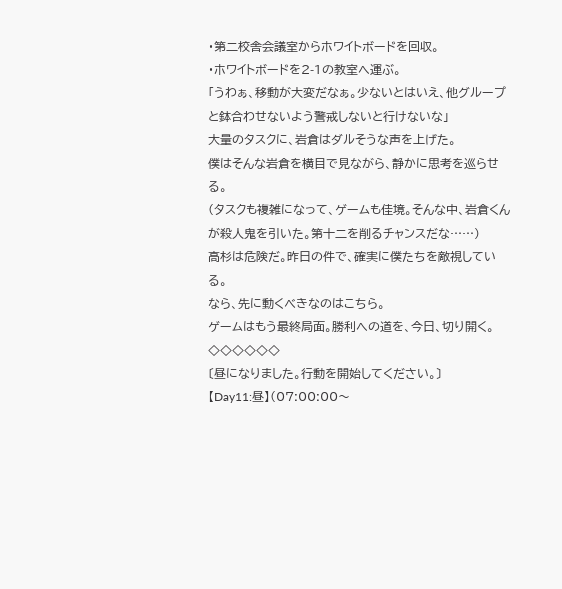・第二校舎会議室からホワイトボードを回収。
・ホワイトボードを2-1の教室へ運ぶ。
「うわぁ、移動が大変だなぁ。少ないとはいえ、他グループと鉢合わせないよう警戒しないと行けないな」
大量のタスクに、岩倉はダルそうな声を上げた。
僕はそんな岩倉を横目で見ながら、静かに思考を巡らせる。
(タスクも複雑になって、ゲームも佳境。そんな中、岩倉くんが殺人鬼を引いた。第十二を削るチャンスだな……)
高杉は危険だ。昨日の件で、確実に僕たちを敵視している。
なら、先に動くべきなのはこちら。
ゲームはもう最終局面。勝利への道を、今日、切り開く。
◇◇◇◇◇◇
〔昼になりました。行動を開始してください。〕
【Day11:昼】(07:00:00〜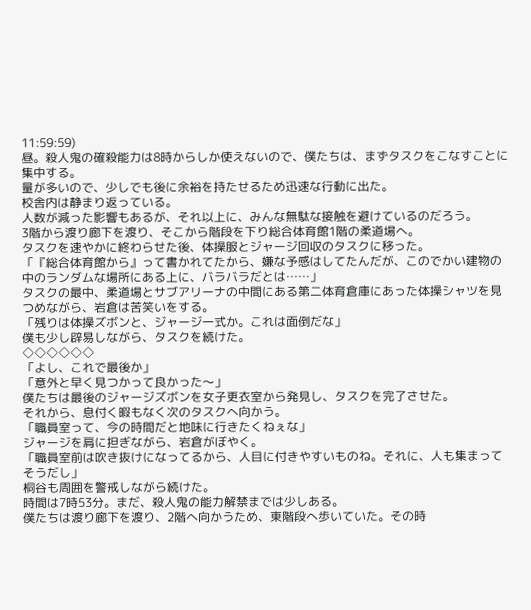11:59:59)
昼。殺人鬼の確殺能力は8時からしか使えないので、僕たちは、まずタスクをこなすことに集中する。
量が多いので、少しでも後に余裕を持たせるため迅速な行動に出た。
校舎内は静まり返っている。
人数が減った影響もあるが、それ以上に、みんな無駄な接触を避けているのだろう。
3階から渡り廊下を渡り、そこから階段を下り総合体育館1階の柔道場へ。
タスクを速やかに終わらせた後、体操服とジャージ回収のタスクに移った。
「『総合体育館から』って書かれてたから、嫌な予感はしてたんだが、このでかい建物の中のランダムな場所にある上に、バラバラだとは……」
タスクの最中、柔道場とサブアリーナの中間にある第二体育倉庫にあった体操シャツを見つめながら、岩倉は苦笑いをする。
「残りは体操ズボンと、ジャージ一式か。これは面倒だな」
僕も少し辟易しながら、タスクを続けた。
◇◇◇◇◇◇
「よし、これで最後か」
「意外と早く見つかって良かった〜」
僕たちは最後のジャージズボンを女子更衣室から発見し、タスクを完了させた。
それから、息付く暇もなく次のタスクへ向かう。
「職員室って、今の時間だと地味に行きたくねぇな」
ジャージを肩に担ぎながら、岩倉がぼやく。
「職員室前は吹き抜けになってるから、人目に付きやすいものね。それに、人も集まってそうだし」
桐谷も周囲を警戒しながら続けた。
時間は7時53分。まだ、殺人鬼の能力解禁までは少しある。
僕たちは渡り廊下を渡り、2階へ向かうため、東階段へ歩いていた。その時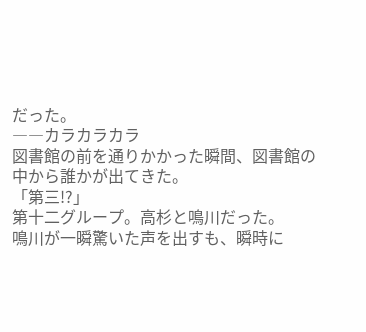だった。
――カラカラカラ
図書館の前を通りかかった瞬間、図書館の中から誰かが出てきた。
「第三!?」
第十二グループ。高杉と鳴川だった。
鳴川が一瞬驚いた声を出すも、瞬時に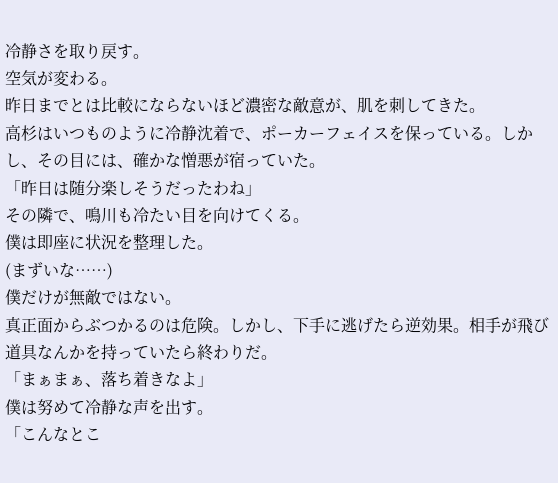冷静さを取り戻す。
空気が変わる。
昨日までとは比較にならないほど濃密な敵意が、肌を刺してきた。
高杉はいつものように冷静沈着で、ポーカーフェイスを保っている。しかし、その目には、確かな憎悪が宿っていた。
「昨日は随分楽しそうだったわね」
その隣で、鳴川も冷たい目を向けてくる。
僕は即座に状況を整理した。
(まずいな……)
僕だけが無敵ではない。
真正面からぶつかるのは危険。しかし、下手に逃げたら逆効果。相手が飛び道具なんかを持っていたら終わりだ。
「まぁまぁ、落ち着きなよ」
僕は努めて冷静な声を出す。
「こんなとこ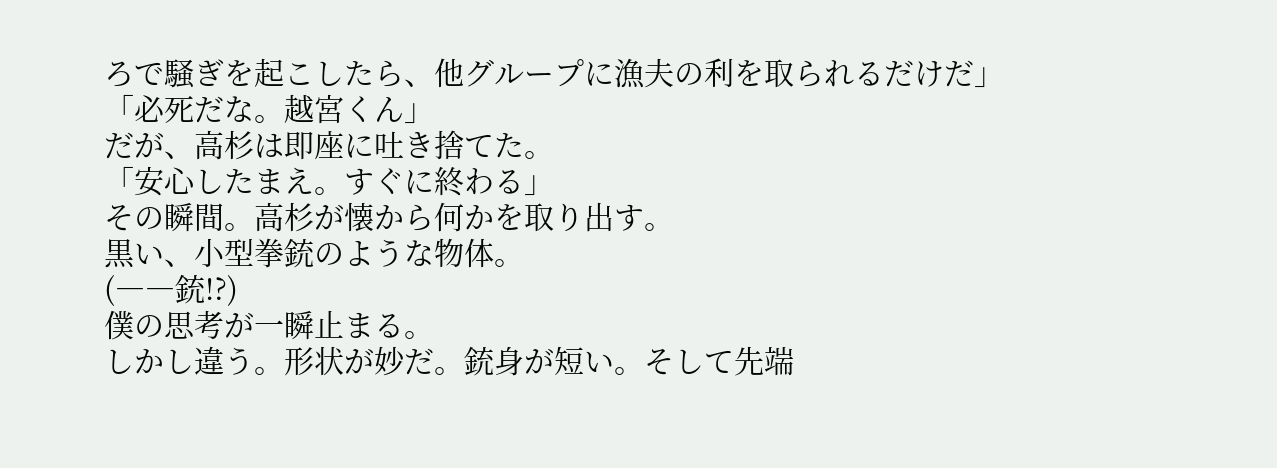ろで騒ぎを起こしたら、他グループに漁夫の利を取られるだけだ」
「必死だな。越宮くん」
だが、高杉は即座に吐き捨てた。
「安心したまえ。すぐに終わる」
その瞬間。高杉が懐から何かを取り出す。
黒い、小型拳銃のような物体。
(――銃!?)
僕の思考が一瞬止まる。
しかし違う。形状が妙だ。銃身が短い。そして先端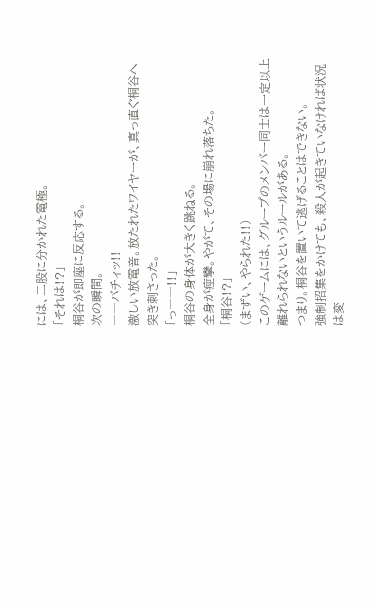には、二股に分かれた電極。
「それは!?」
桐谷が即座に反応する。
次の瞬間。
――バチィッ!!
激しい放電音。放たれたワイヤーが、真っ直ぐ桐谷へ突き刺さった。
「っ――!!」
桐谷の身体が大きく跳ねる。
全身が痙攣。やがて、その場に崩れ落ちた。
「桐谷!?」
(まずい、やられた!!)
このゲームには、グループのメンバー同士は一定以上離れられないというルールがある。
つまり。桐谷を置いて逃げることはできない。
強制招集をかけても、殺人が起きていなければ状況は変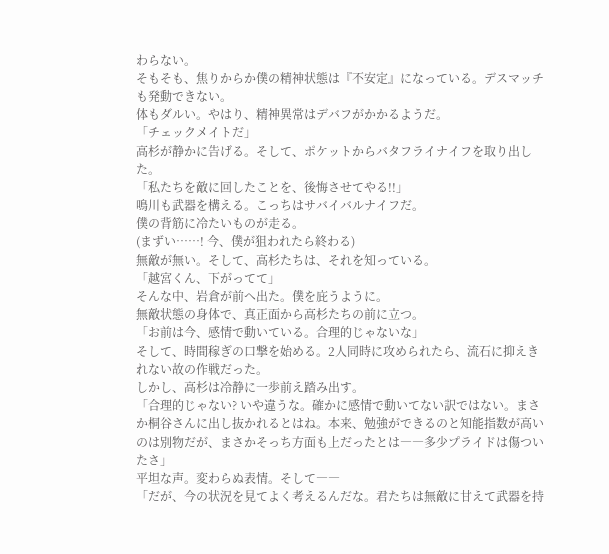わらない。
そもそも、焦りからか僕の精神状態は『不安定』になっている。デスマッチも発動できない。
体もダルい。やはり、精神異常はデバフがかかるようだ。
「チェックメイトだ」
高杉が静かに告げる。そして、ポケットからバタフライナイフを取り出した。
「私たちを敵に回したことを、後悔させてやる!!」
鳴川も武器を構える。こっちはサバイバルナイフだ。
僕の背筋に冷たいものが走る。
(まずい……! 今、僕が狙われたら終わる)
無敵が無い。そして、高杉たちは、それを知っている。
「越宮くん、下がってて」
そんな中、岩倉が前へ出た。僕を庇うように。
無敵状態の身体で、真正面から高杉たちの前に立つ。
「お前は今、感情で動いている。合理的じゃないな」
そして、時間稼ぎの口撃を始める。2人同時に攻められたら、流石に抑えきれない故の作戦だった。
しかし、高杉は冷静に一歩前え踏み出す。
「合理的じゃない? いや違うな。確かに感情で動いてない訳ではない。まさか桐谷さんに出し抜かれるとはね。本来、勉強ができるのと知能指数が高いのは別物だが、まさかそっち方面も上だったとは――多少プライドは傷ついたさ」
平坦な声。変わらぬ表情。そして――
「だが、今の状況を見てよく考えるんだな。君たちは無敵に甘えて武器を持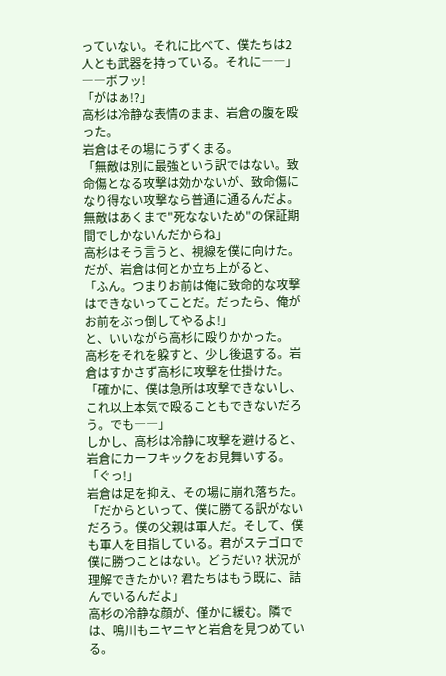っていない。それに比べて、僕たちは2人とも武器を持っている。それに――」
――ボフッ!
「がはぁ!?」
高杉は冷静な表情のまま、岩倉の腹を殴った。
岩倉はその場にうずくまる。
「無敵は別に最強という訳ではない。致命傷となる攻撃は効かないが、致命傷になり得ない攻撃なら普通に通るんだよ。無敵はあくまで"死なないため"の保証期間でしかないんだからね」
高杉はそう言うと、視線を僕に向けた。
だが、岩倉は何とか立ち上がると、
「ふん。つまりお前は俺に致命的な攻撃はできないってことだ。だったら、俺がお前をぶっ倒してやるよ!」
と、いいながら高杉に殴りかかった。
高杉をそれを躱すと、少し後退する。岩倉はすかさず高杉に攻撃を仕掛けた。
「確かに、僕は急所は攻撃できないし、これ以上本気で殴ることもできないだろう。でも――」
しかし、高杉は冷静に攻撃を避けると、岩倉にカーフキックをお見舞いする。
「ぐっ!」
岩倉は足を抑え、その場に崩れ落ちた。
「だからといって、僕に勝てる訳がないだろう。僕の父親は軍人だ。そして、僕も軍人を目指している。君がステゴロで僕に勝つことはない。どうだい? 状況が理解できたかい? 君たちはもう既に、詰んでいるんだよ」
高杉の冷静な顔が、僅かに緩む。隣では、鳴川もニヤニヤと岩倉を見つめている。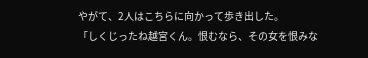やがて、2人はこちらに向かって歩き出した。
「しくじったね越宮くん。恨むなら、その女を恨みな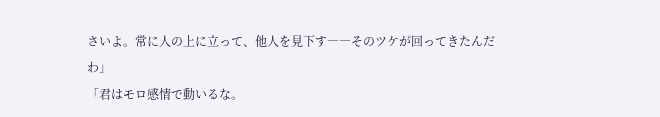さいよ。常に人の上に立って、他人を見下す――そのツケが回ってきたんだわ」
「君はモロ感情で動いるな。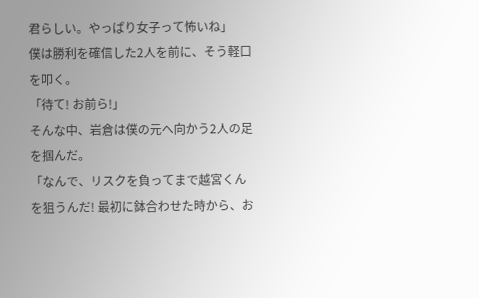君らしい。やっぱり女子って怖いね」
僕は勝利を確信した2人を前に、そう軽口を叩く。
「待て! お前ら!」
そんな中、岩倉は僕の元へ向かう2人の足を掴んだ。
「なんで、リスクを負ってまで越宮くんを狙うんだ! 最初に鉢合わせた時から、お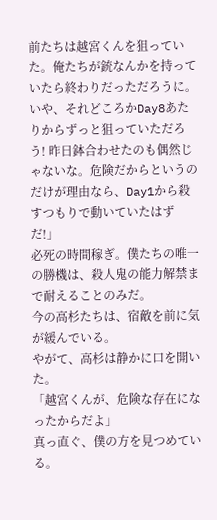前たちは越宮くんを狙っていた。俺たちが銃なんかを持っていたら終わりだっただろうに。いや、それどころかDay8あたりからずっと狙っていただろう! 昨日鉢合わせたのも偶然じゃないな。危険だからというのだけが理由なら、Day1から殺すつもりで動いていたはずだ!」
必死の時間稼ぎ。僕たちの唯一の勝機は、殺人鬼の能力解禁まで耐えることのみだ。
今の高杉たちは、宿敵を前に気が緩んでいる。
やがて、高杉は静かに口を開いた。
「越宮くんが、危険な存在になったからだよ」
真っ直ぐ、僕の方を見つめている。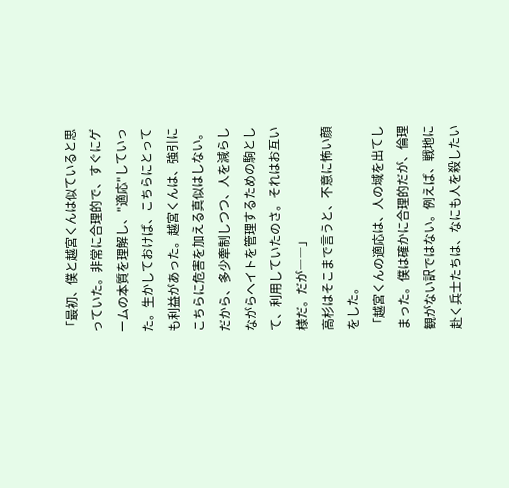「最初、僕と越宮くんは似ていると思っていた。非常に合理的で、すぐにゲームの本質を理解し、"適応"していった。生かしておけば、こちらにとっても利益があった。越宮くんは、強引にこちらに危害を加える真似はしない。だから、多少牽制しつつ、人を減らしながらヘイトを管理するための駒として、利用していたのさ。それはお互い様だ。だが――」
高杉はそこまで言うと、不意に怖い顔をした。
「越宮くんの適応は、人の域を出てしまった。僕は確かに合理的だが、倫理観がない訳ではない。例えば、戦地に赴く兵士たちは、なにも人を殺したい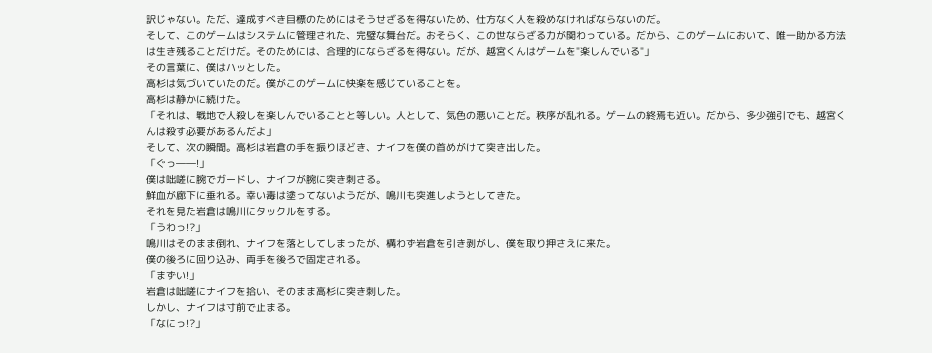訳じゃない。ただ、達成すべき目標のためにはそうせざるを得ないため、仕方なく人を殺めなければならないのだ。
そして、このゲームはシステムに管理された、完璧な舞台だ。おそらく、この世ならざる力が関わっている。だから、このゲームにおいて、唯一助かる方法は生き残ることだけだ。そのためには、合理的にならざるを得ない。だが、越宮くんはゲームを"楽しんでいる"」
その言葉に、僕はハッとした。
高杉は気づいていたのだ。僕がこのゲームに快楽を感じていることを。
高杉は静かに続けた。
「それは、戦地で人殺しを楽しんでいることと等しい。人として、気色の悪いことだ。秩序が乱れる。ゲームの終焉も近い。だから、多少強引でも、越宮くんは殺す必要があるんだよ」
そして、次の瞬間。高杉は岩倉の手を振りほどき、ナイフを僕の首めがけて突き出した。
「ぐっ――!」
僕は咄嗟に腕でガードし、ナイフが腕に突き刺さる。
鮮血が廊下に垂れる。幸い毒は塗ってないようだが、鳴川も突進しようとしてきた。
それを見た岩倉は鳴川にタックルをする。
「うわっ!?」
鳴川はそのまま倒れ、ナイフを落としてしまったが、構わず岩倉を引き剥がし、僕を取り押さえに来た。
僕の後ろに回り込み、両手を後ろで固定される。
「まずい!」
岩倉は咄嗟にナイフを拾い、そのまま高杉に突き刺した。
しかし、ナイフは寸前で止まる。
「なにっ!?」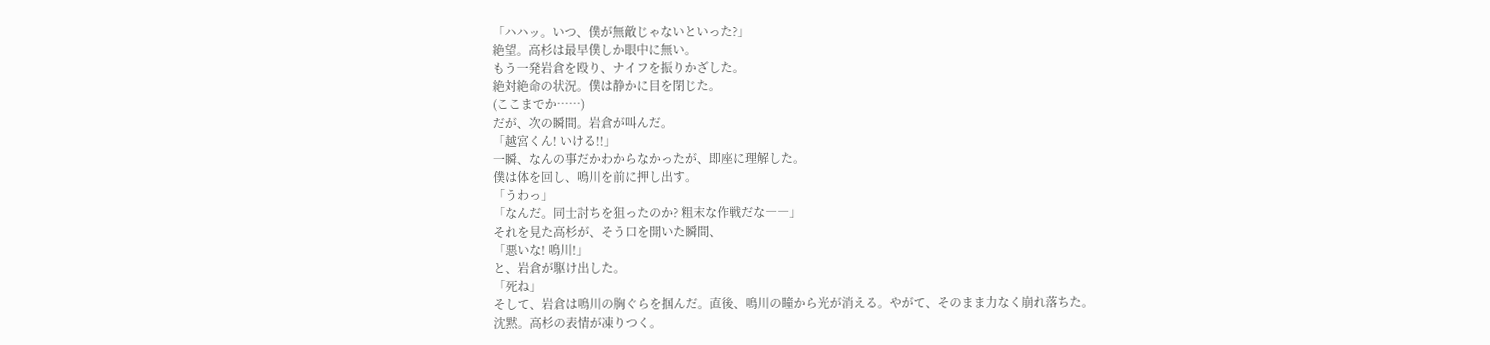「ハハッ。いつ、僕が無敵じゃないといった?」
絶望。高杉は最早僕しか眼中に無い。
もう一発岩倉を殴り、ナイフを振りかざした。
絶対絶命の状況。僕は静かに目を閉じた。
(ここまでか……)
だが、次の瞬間。岩倉が叫んだ。
「越宮くん! いける!!」
一瞬、なんの事だかわからなかったが、即座に理解した。
僕は体を回し、鳴川を前に押し出す。
「うわっ」
「なんだ。同士討ちを狙ったのか? 粗末な作戦だな――」
それを見た高杉が、そう口を開いた瞬間、
「悪いな! 鳴川!」
と、岩倉が駆け出した。
「死ね」
そして、岩倉は鳴川の胸ぐらを掴んだ。直後、鳴川の瞳から光が消える。やがて、そのまま力なく崩れ落ちた。
沈黙。高杉の表情が凍りつく。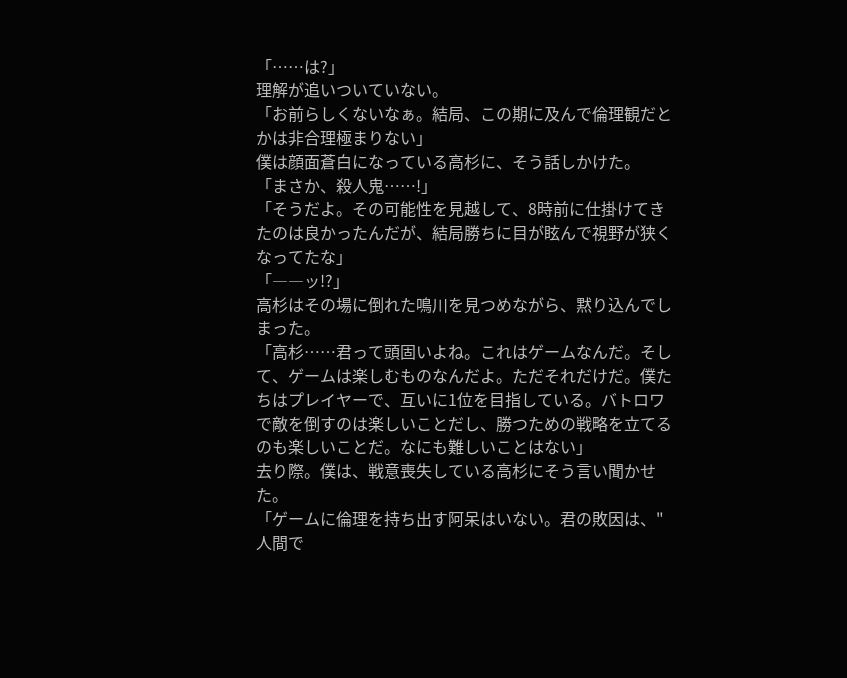「……は?」
理解が追いついていない。
「お前らしくないなぁ。結局、この期に及んで倫理観だとかは非合理極まりない」
僕は顔面蒼白になっている高杉に、そう話しかけた。
「まさか、殺人鬼……!」
「そうだよ。その可能性を見越して、8時前に仕掛けてきたのは良かったんだが、結局勝ちに目が眩んで視野が狭くなってたな」
「――ッ!?」
高杉はその場に倒れた鳴川を見つめながら、黙り込んでしまった。
「高杉……君って頭固いよね。これはゲームなんだ。そして、ゲームは楽しむものなんだよ。ただそれだけだ。僕たちはプレイヤーで、互いに1位を目指している。バトロワで敵を倒すのは楽しいことだし、勝つための戦略を立てるのも楽しいことだ。なにも難しいことはない」
去り際。僕は、戦意喪失している高杉にそう言い聞かせた。
「ゲームに倫理を持ち出す阿呆はいない。君の敗因は、"人間で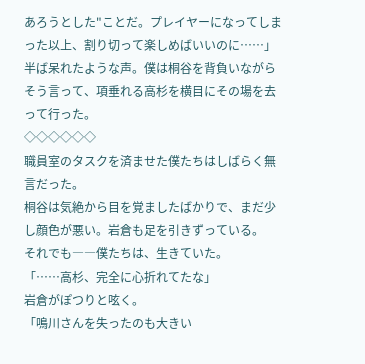あろうとした"ことだ。プレイヤーになってしまった以上、割り切って楽しめばいいのに……」
半ば呆れたような声。僕は桐谷を背負いながらそう言って、項垂れる高杉を横目にその場を去って行った。
◇◇◇◇◇◇
職員室のタスクを済ませた僕たちはしばらく無言だった。
桐谷は気絶から目を覚ましたばかりで、まだ少し顔色が悪い。岩倉も足を引きずっている。
それでも――僕たちは、生きていた。
「……高杉、完全に心折れてたな」
岩倉がぽつりと呟く。
「鳴川さんを失ったのも大きい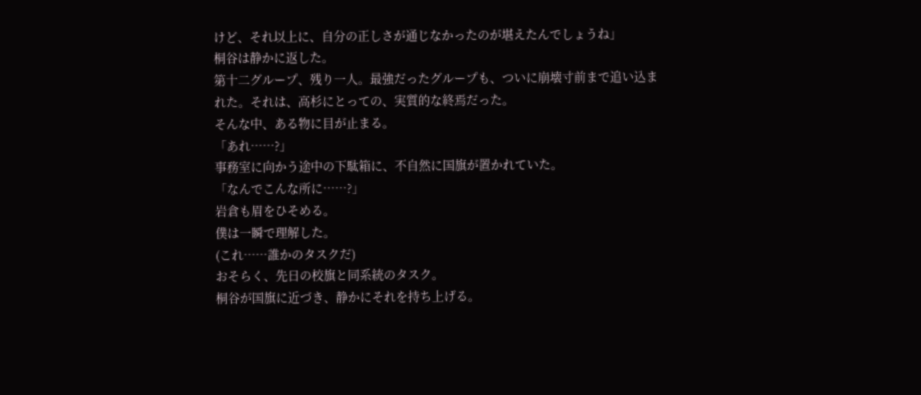けど、それ以上に、自分の正しさが通じなかったのが堪えたんでしょうね」
桐谷は静かに返した。
第十二グループ、残り一人。最強だったグループも、ついに崩壊寸前まで追い込まれた。それは、高杉にとっての、実質的な終焉だった。
そんな中、ある物に目が止まる。
「あれ……?」
事務室に向かう途中の下駄箱に、不自然に国旗が置かれていた。
「なんでこんな所に……?」
岩倉も眉をひそめる。
僕は一瞬で理解した。
(これ……誰かのタスクだ)
おそらく、先日の校旗と同系統のタスク。
桐谷が国旗に近づき、静かにそれを持ち上げる。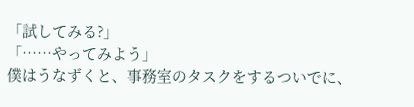「試してみる?」
「……やってみよう」
僕はうなずくと、事務室のタスクをするついでに、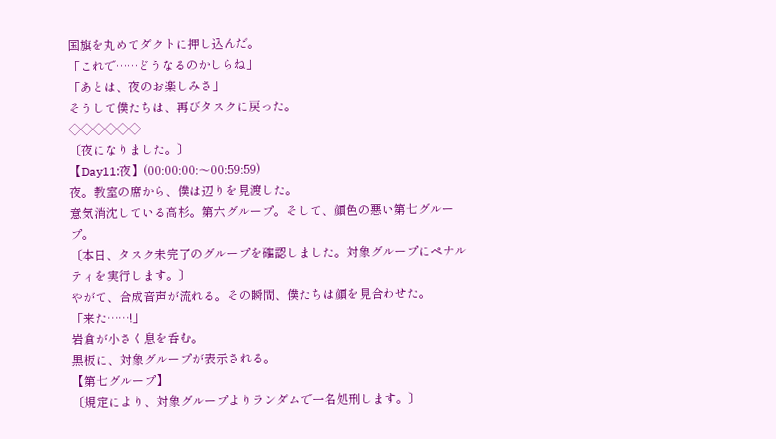国旗を丸めてダクトに押し込んだ。
「これで……どうなるのかしらね」
「あとは、夜のお楽しみさ」
そうして僕たちは、再びタスクに戻った。
◇◇◇◇◇◇
〔夜になりました。〕
【Day11:夜】(00:00:00:〜00:59:59)
夜。教室の席から、僕は辺りを見渡した。
意気消沈している高杉。第六グループ。そして、顔色の悪い第七グループ。
〔本日、タスク未完了のグループを確認しました。対象グループにペナルティを実行します。〕
やがて、合成音声が流れる。その瞬間、僕たちは顔を見合わせた。
「来た……!」
岩倉が小さく息を呑む。
黒板に、対象グループが表示される。
【第七グループ】
〔規定により、対象グループよりランダムで一名処刑します。〕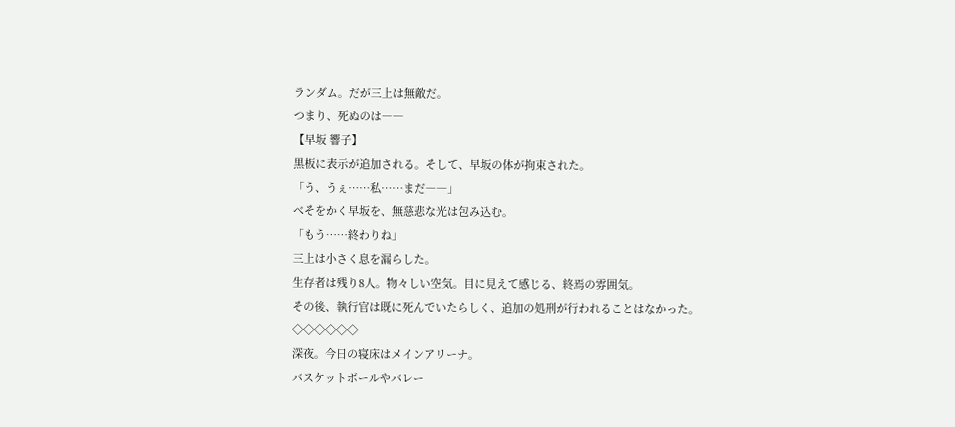ランダム。だが三上は無敵だ。
つまり、死ぬのは――
【早坂 響子】
黒板に表示が追加される。そして、早坂の体が拘束された。
「う、うぇ……私……まだ――」
べそをかく早坂を、無慈悲な光は包み込む。
「もう……終わりね」
三上は小さく息を漏らした。
生存者は残り8人。物々しい空気。目に見えて感じる、終焉の雰囲気。
その後、執行官は既に死んでいたらしく、追加の処刑が行われることはなかった。
◇◇◇◇◇◇
深夜。今日の寝床はメインアリーナ。
バスケットボールやバレー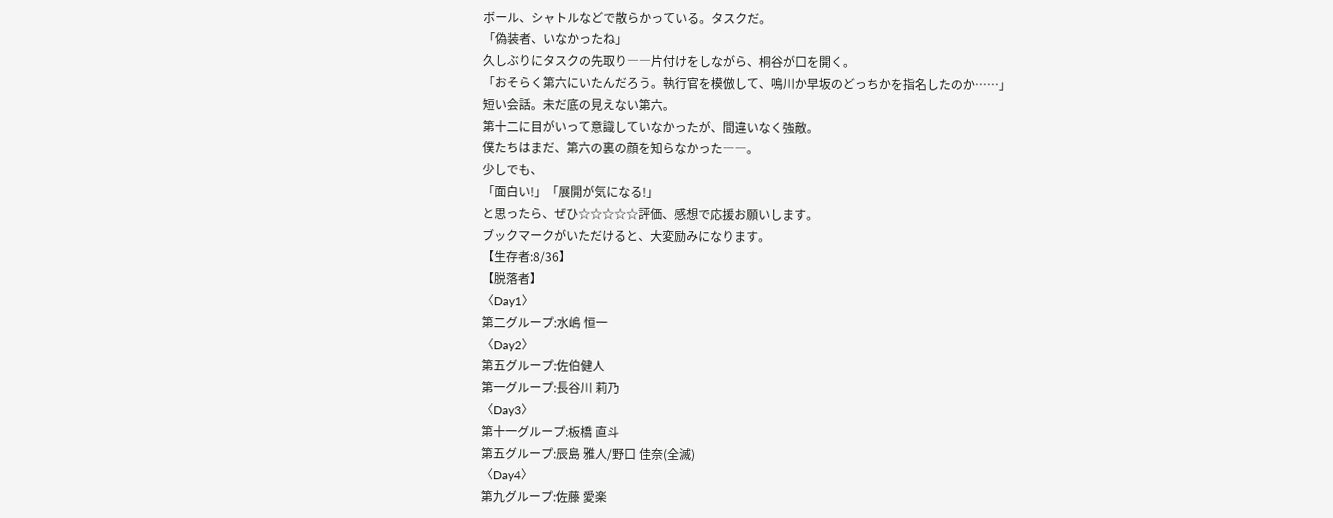ボール、シャトルなどで散らかっている。タスクだ。
「偽装者、いなかったね」
久しぶりにタスクの先取り――片付けをしながら、桐谷が口を開く。
「おそらく第六にいたんだろう。執行官を模倣して、鳴川か早坂のどっちかを指名したのか……」
短い会話。未だ底の見えない第六。
第十二に目がいって意識していなかったが、間違いなく強敵。
僕たちはまだ、第六の裏の顔を知らなかった――。
少しでも、
「面白い!」「展開が気になる!」
と思ったら、ぜひ☆☆☆☆☆評価、感想で応援お願いします。
ブックマークがいただけると、大変励みになります。
【生存者:8/36】
【脱落者】
〈Day1〉
第二グループ:水嶋 恒一
〈Day2〉
第五グループ:佐伯健人
第一グループ:長谷川 莉乃
〈Day3〉
第十一グループ:板橋 直斗
第五グループ:辰島 雅人/野口 佳奈(全滅)
〈Day4〉
第九グループ:佐藤 愛楽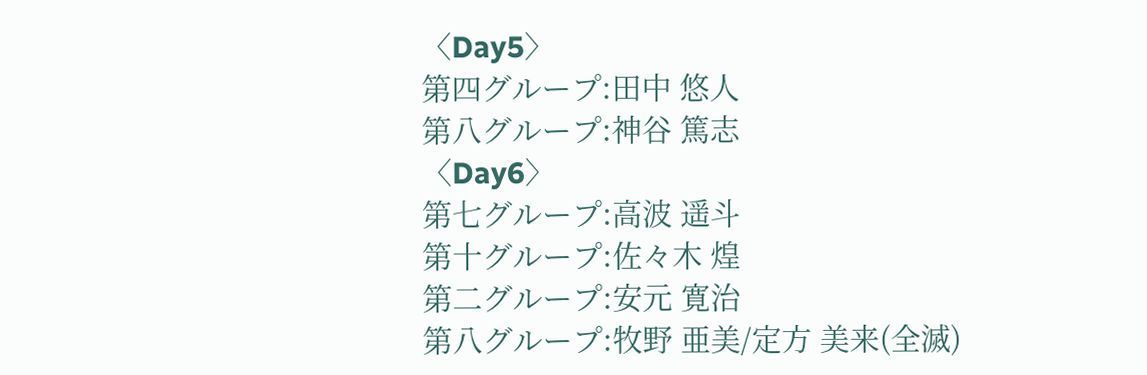〈Day5〉
第四グループ:田中 悠人
第八グループ:神谷 篤志
〈Day6〉
第七グループ:高波 遥斗
第十グループ:佐々木 煌
第二グループ:安元 寛治
第八グループ:牧野 亜美/定方 美来(全滅)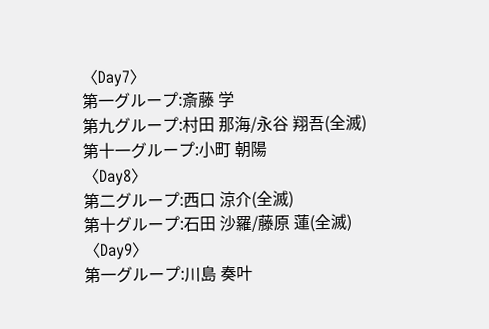〈Day7〉
第一グループ:斎藤 学
第九グループ:村田 那海/永谷 翔吾(全滅)
第十一グループ:小町 朝陽
〈Day8〉
第二グループ:西口 涼介(全滅)
第十グループ:石田 沙羅/藤原 蓮(全滅)
〈Day9〉
第一グループ:川島 奏叶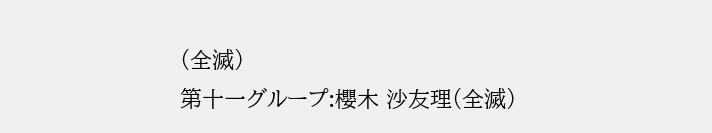(全滅)
第十一グループ:櫻木 沙友理(全滅)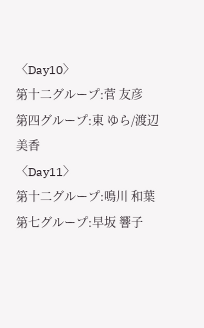〈Day10〉
第十二グループ:菅 友彦
第四グループ:東 ゆら/渡辺 美香
〈Day11〉
第十二グループ:鳴川 和葉
第七グループ:早坂 響子